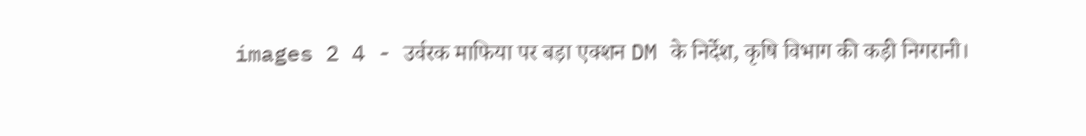images 2 4 - उर्वरक माफिया पर बड़ा एक्शन DM के निर्देश, कृषि विभाग की कड़ी निगरानी।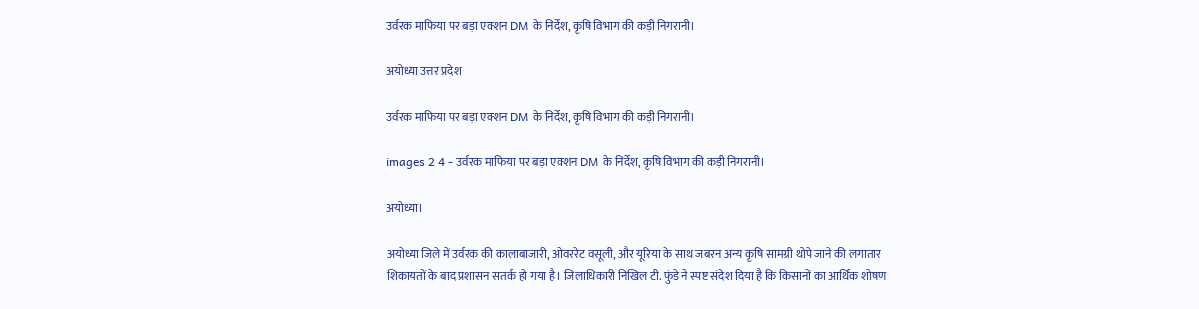उर्वरक माफिया पर बड़ा एक्शन DM के निर्देश, कृषि विभाग की कड़ी निगरानी।

अयोध्या उत्तर प्रदेश

उर्वरक माफिया पर बड़ा एक्शन DM के निर्देश, कृषि विभाग की कड़ी निगरानी।

images 2 4 - उर्वरक माफिया पर बड़ा एक्शन DM के निर्देश, कृषि विभाग की कड़ी निगरानी।

अयोध्या।

अयोध्या जिले में उर्वरक की कालाबाजारी, ओवररेट वसूली, और यूरिया के साथ जबरन अन्य कृषि सामग्री थोपे जाने की लगातार शिकायतों के बाद प्रशासन सतर्क हो गया है। जिलाधिकारी निखिल टी. फुंडे ने स्पष्ट संदेश दिया है कि किसानों का आर्थिक शोषण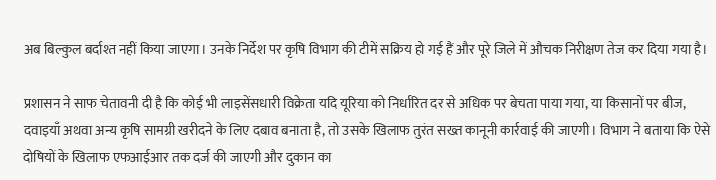अब बिल्कुल बर्दाश्त नहीं किया जाएगा। उनके निर्देश पर कृषि विभाग की टीमें सक्रिय हो गई हैं और पूरे जिले में औचक निरीक्षण तेज कर दिया गया है।

प्रशासन ने साफ चेतावनी दी है कि कोई भी लाइसेंसधारी विक्रेता यदि यूरिया को निर्धारित दर से अधिक पर बेचता पाया गया, या किसानों पर बीज, दवाइयाँ अथवा अन्य कृषि सामग्री खरीदने के लिए दबाव बनाता है, तो उसके खिलाफ तुरंत सख्त कानूनी कार्रवाई की जाएगी। विभाग ने बताया कि ऐसे दोषियों के खिलाफ एफआईआर तक दर्ज की जाएगी और दुकान का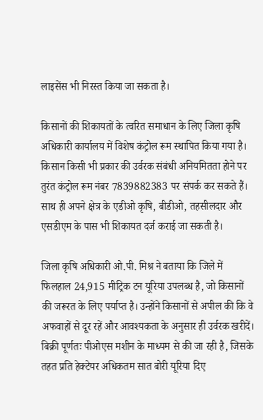लाइसेंस भी निरस्त किया जा सकता है।

किसानों की शिकायतों के त्वरित समाधान के लिए जिला कृषि अधिकारी कार्यालय में विशेष कंट्रोल रूम स्थापित किया गया है। किसान किसी भी प्रकार की उर्वरक संबंधी अनियमितता होने पर तुरंत कंट्रोल रूम नंबर 7839882383 पर संपर्क कर सकते हैं। साथ ही अपने क्षेत्र के एडीओ कृषि, बीडीओ, तहसीलदार और एसडीएम के पास भी शिकायत दर्ज कराई जा सकती है।

जिला कृषि अधिकारी ओ.पी. मिश्र ने बताया कि जिले में फिलहाल 24,915 मीट्रिक टन यूरिया उपलब्ध है, जो किसानों की जरूरत के लिए पर्याप्त है। उन्होंने किसानों से अपील की कि वे अफवाहों से दूर रहें और आवश्यकता के अनुसार ही उर्वरक खरीदें। बिक्री पूर्णतः पीओएस मशीन के माध्यम से की जा रही है, जिसके तहत प्रति हेक्टेयर अधिकतम सात बोरी यूरिया दिए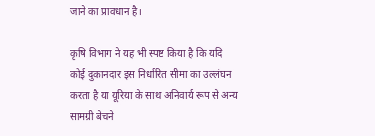जाने का प्रावधान है।

कृषि विभाग ने यह भी स्पष्ट किया है कि यदि कोई दुकानदार इस निर्धारित सीमा का उल्लंघन करता है या यूरिया के साथ अनिवार्य रूप से अन्य सामग्री बेचने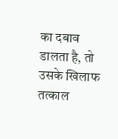का दबाव डालता है, तो उसके खिलाफ तत्काल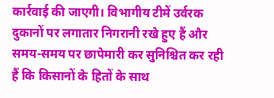कार्रवाई की जाएगी। विभागीय टीमें उर्वरक दुकानों पर लगातार निगरानी रखे हुए हैं और समय-समय पर छापेमारी कर सुनिश्चित कर रही हैं कि किसानों के हितों के साथ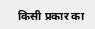किसी प्रकार का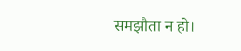समझौता न हो।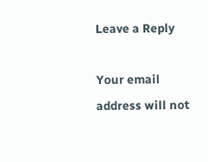Leave a Reply

Your email address will not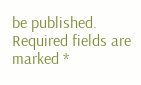be published. Required fields are marked *